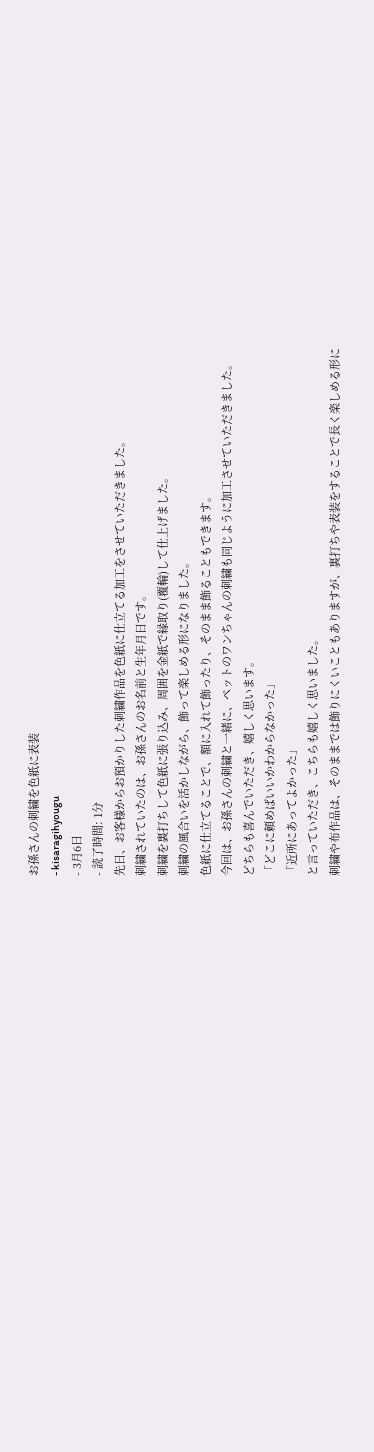お孫さんの刺繍を色紙に表装
- kisaragihyougu
- 3月6日
- 読了時間: 1分
先日、お客様からお預かりした刺繍作品を色紙に仕立てる加工をさせていただきました。
刺繍されていたのは、お孫さんのお名前と生年月日です。
刺繍を裏打ちして色紙に張り込み、周囲を金紙で縁取り(覆輪)して仕上げました。
刺繍の風合いを活かしながら、飾って楽しめる形になりました。
色紙に仕立てることで、額に入れて飾ったり、そのまま飾ることもできます。
今回は、お孫さんの刺繍と一緒に、ペットのワンちゃんの刺繍も同じように加工させていただきました。
どちらも喜んでいただき、嬉しく思います。
「どこに頼めばいいかわからなかった」
「近所にあってよかった」
と言っていただき、こちらも嬉しく思いました。
刺繍や布作品は、そのままでは飾りにくいこともありますが、裏打ちや表装をすることで長く楽しめる形に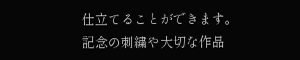仕立てることができます。
記念の刺繍や大切な作品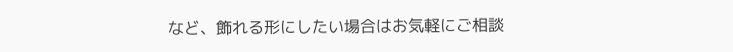など、飾れる形にしたい場合はお気軽にご相談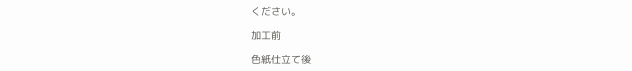ください。

加工前

色紙仕立て後